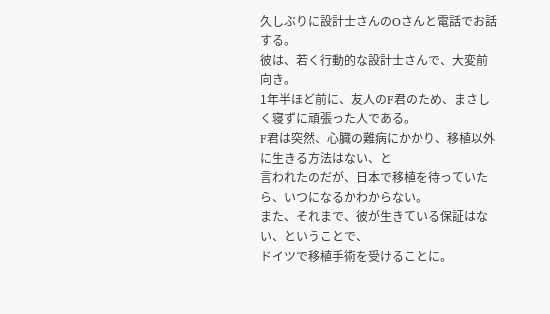久しぶりに設計士さんのOさんと電話でお話する。
彼は、若く行動的な設計士さんで、大変前向き。
1年半ほど前に、友人のF君のため、まさしく寝ずに頑張った人である。
F君は突然、心臓の難病にかかり、移植以外に生きる方法はない、と
言われたのだが、日本で移植を待っていたら、いつになるかわからない。
また、それまで、彼が生きている保証はない、ということで、
ドイツで移植手術を受けることに。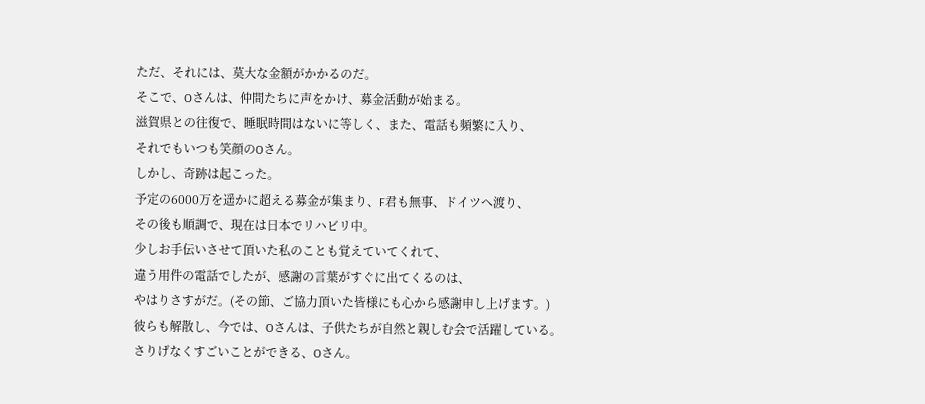ただ、それには、莫大な金額がかかるのだ。
そこで、Oさんは、仲間たちに声をかけ、募金活動が始まる。
滋賀県との往復で、睡眠時間はないに等しく、また、電話も頻繁に入り、
それでもいつも笑顔のOさん。
しかし、奇跡は起こった。
予定の6000万を遥かに超える募金が集まり、F君も無事、ドイツへ渡り、
その後も順調で、現在は日本でリハビリ中。
少しお手伝いさせて頂いた私のことも覚えていてくれて、
違う用件の電話でしたが、感謝の言葉がすぐに出てくるのは、
やはりさすがだ。(その節、ご協力頂いた皆様にも心から感謝申し上げます。)
彼らも解散し、今では、Oさんは、子供たちが自然と親しむ会で活躍している。
さりげなくすごいことができる、Oさん。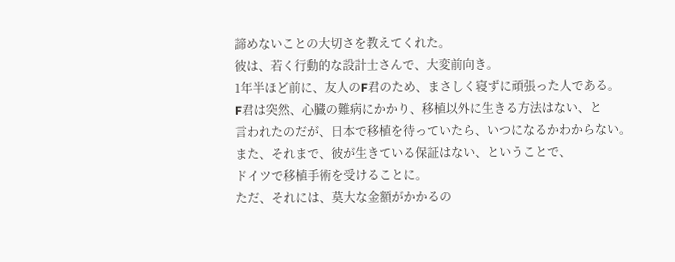諦めないことの大切さを教えてくれた。
彼は、若く行動的な設計士さんで、大変前向き。
1年半ほど前に、友人のF君のため、まさしく寝ずに頑張った人である。
F君は突然、心臓の難病にかかり、移植以外に生きる方法はない、と
言われたのだが、日本で移植を待っていたら、いつになるかわからない。
また、それまで、彼が生きている保証はない、ということで、
ドイツで移植手術を受けることに。
ただ、それには、莫大な金額がかかるの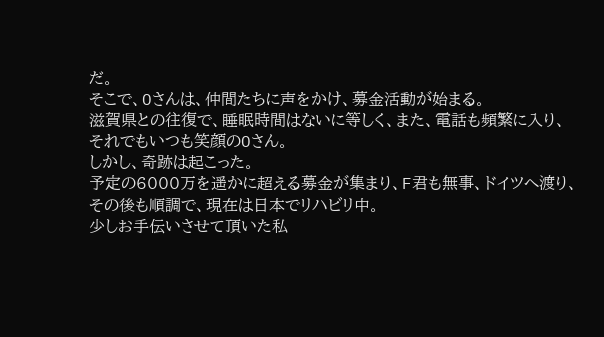だ。
そこで、Oさんは、仲間たちに声をかけ、募金活動が始まる。
滋賀県との往復で、睡眠時間はないに等しく、また、電話も頻繁に入り、
それでもいつも笑顔のOさん。
しかし、奇跡は起こった。
予定の6000万を遥かに超える募金が集まり、F君も無事、ドイツへ渡り、
その後も順調で、現在は日本でリハビリ中。
少しお手伝いさせて頂いた私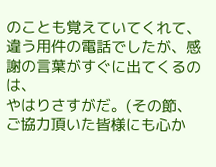のことも覚えていてくれて、
違う用件の電話でしたが、感謝の言葉がすぐに出てくるのは、
やはりさすがだ。(その節、ご協力頂いた皆様にも心か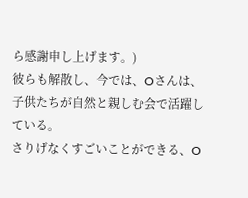ら感謝申し上げます。)
彼らも解散し、今では、Oさんは、子供たちが自然と親しむ会で活躍している。
さりげなくすごいことができる、O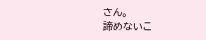さん。
諦めないこ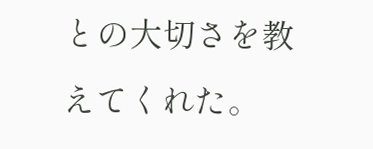との大切さを教えてくれた。